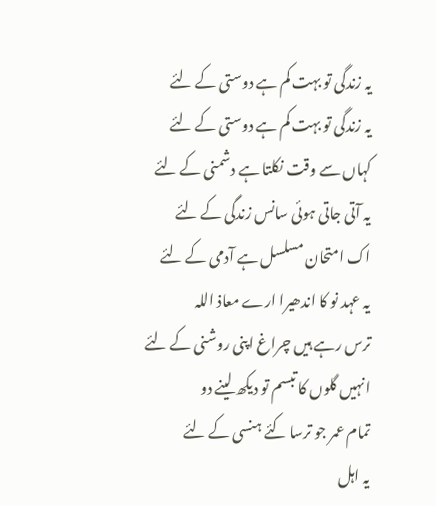یہ زندگی تو بہت کم ہے دوستی کے لئے
یہ زندگی تو بہت کم ہے دوستی کے لئے
کہاں سے وقت نکلتا ہے دشمنی کے لئے
یہ آتی جاتی ہوئی سانس زندگی کے لئے
اک امتحان مسلسل ہے آدمی کے لئے
یہ عہد نو کا اندھیرا ارے معاذ اللہ
ترس رہے ہیں چراغ اپنی روشنی کے لئے
انہیں گلوں کا تبسم تو دیکھ لینے دو
تمام عمر جو ترسا کئے ہنسی کے لئے
یہ اہل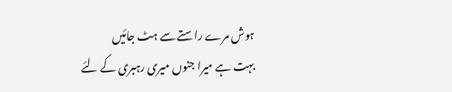ہوش مرے راستے سے ہٹ جائیں
بہت ہے میرا جنوں میری رہبری کے لئے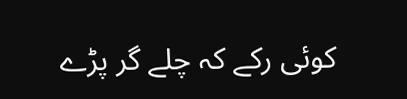کوئی رکے کہ چلے گر پڑے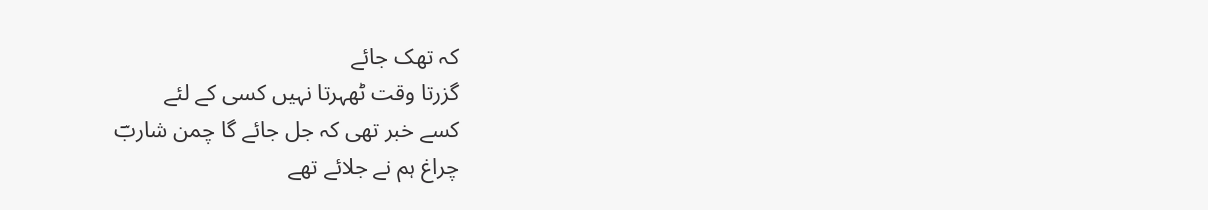کہ تھک جائے
گزرتا وقت ٹھہرتا نہیں کسی کے لئے
کسے خبر تھی کہ جل جائے گا چمن شاربؔ
چراغ ہم نے جلائے تھے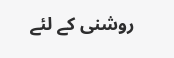روشنی کے لئے